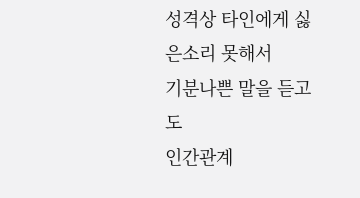성격상 타인에게 싫은소리 못해서
기분나쁜 말을 듣고도
인간관계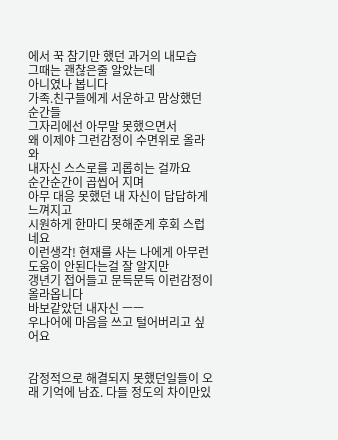에서 꾹 참기만 했던 과거의 내모습
그때는 괜찮은줄 알았는데
아니였나 봅니다
가족.친구들에게 서운하고 맘상했던 순간들
그자리에선 아무말 못했으면서
왜 이제야 그런감정이 수면위로 올라와
내자신 스스로를 괴롭히는 걸까요
순간순간이 곱씹어 지며
아무 대응 못했던 내 자신이 답답하게 느껴지고
시원하게 한마디 못해준게 후회 스럽네요
이런생각! 현재를 사는 나에게 아무런
도움이 안된다는걸 잘 알지만
갱년기 접어들고 문득문득 이런감정이
올라옵니다
바보같았던 내자신 ㅡㅡ
우나어에 마음을 쓰고 털어버리고 싶어요


감정적으로 해결되지 못했던일들이 오래 기억에 남죠. 다들 정도의 차이만있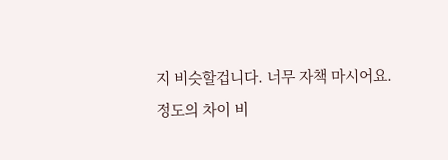지 비슷할겁니다. 너무 자책 마시어요.
정도의 차이 비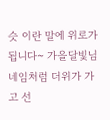슷 이란 말에 위로가 됩니다~ 가을달빛님 네임처럼 더위가 가고 선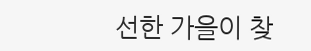선한 가을이 찾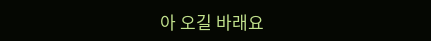아 오길 바래요